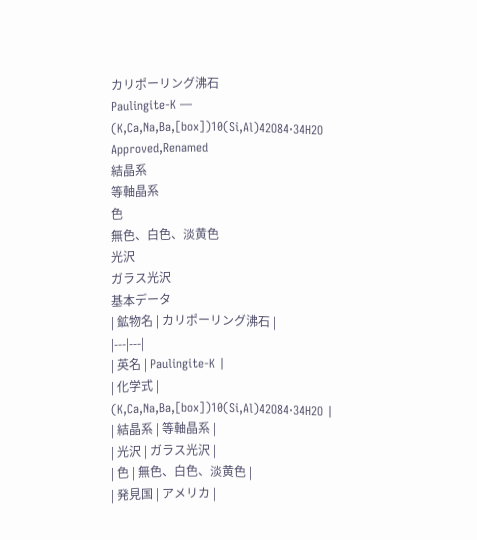カリポーリング沸石
Paulingite-K — (K,Ca,Na,Ba,[box])10(Si,Al)42O84·34H2O
Approved,Renamed
結晶系
等軸晶系
色
無色、白色、淡黄色
光沢
ガラス光沢
基本データ
| 鉱物名 | カリポーリング沸石 |
|---|---|
| 英名 | Paulingite-K |
| 化学式 | (K,Ca,Na,Ba,[box])10(Si,Al)42O84·34H2O |
| 結晶系 | 等軸晶系 |
| 光沢 | ガラス光沢 |
| 色 | 無色、白色、淡黄色 |
| 発見国 | アメリカ |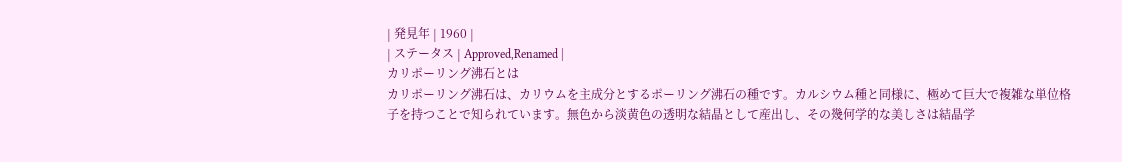| 発見年 | 1960 |
| ステータス | Approved,Renamed |
カリポーリング沸石とは
カリポーリング沸石は、カリウムを主成分とするポーリング沸石の種です。カルシウム種と同様に、極めて巨大で複雑な単位格子を持つことで知られています。無色から淡黄色の透明な結晶として産出し、その幾何学的な美しさは結晶学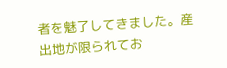者を魅了してきました。産出地が限られてお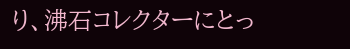り、沸石コレクターにとっ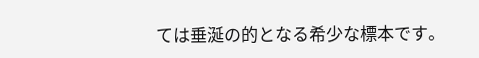ては垂涎の的となる希少な標本です。